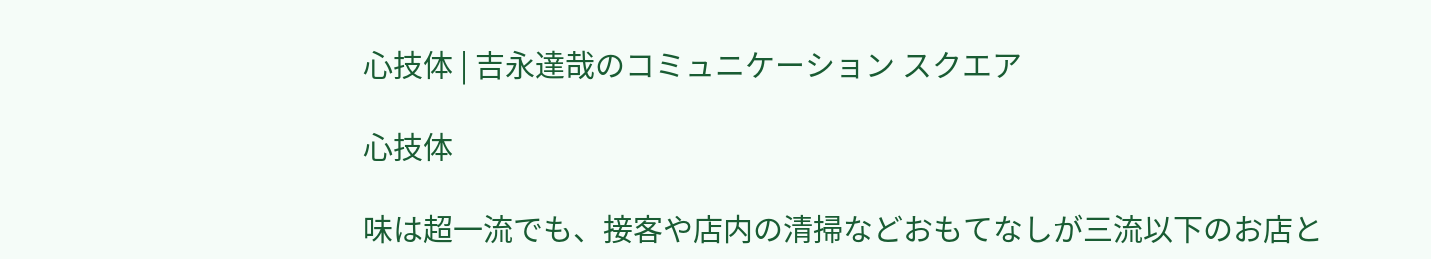心技体 | 吉永達哉のコミュニケーション スクエア

心技体

味は超一流でも、接客や店内の清掃などおもてなしが三流以下のお店と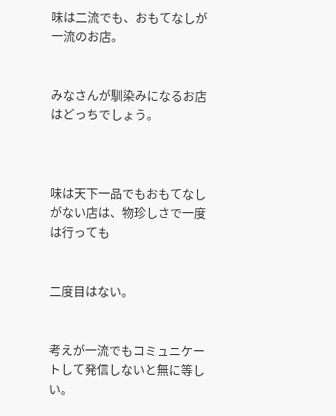味は二流でも、おもてなしが一流のお店。


みなさんが馴染みになるお店はどっちでしょう。



味は天下一品でもおもてなしがない店は、物珍しさで一度は行っても


二度目はない。


考えが一流でもコミュニケートして発信しないと無に等しい。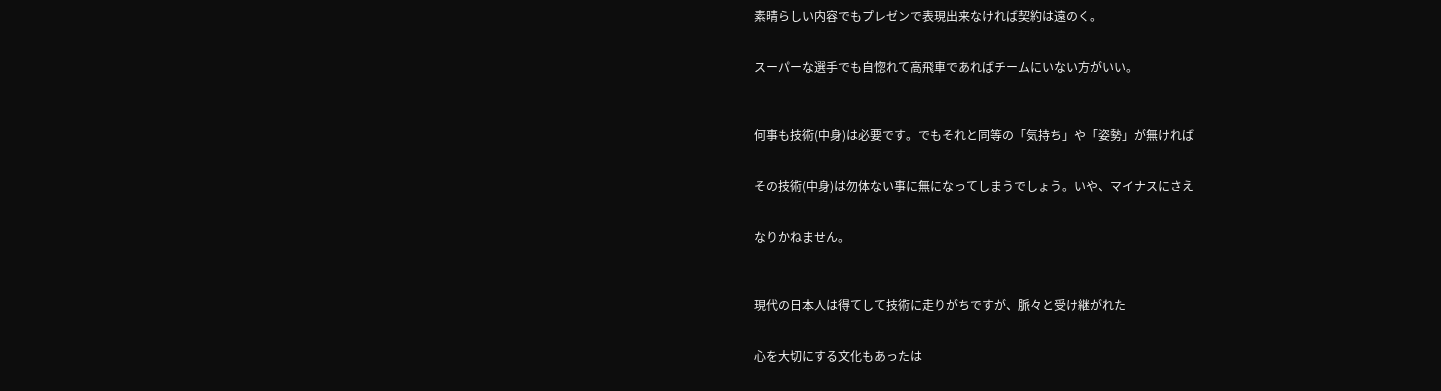素晴らしい内容でもプレゼンで表現出来なければ契約は遠のく。


スーパーな選手でも自惚れて高飛車であればチームにいない方がいい。



何事も技術(中身)は必要です。でもそれと同等の「気持ち」や「姿勢」が無ければ


その技術(中身)は勿体ない事に無になってしまうでしょう。いや、マイナスにさえ


なりかねません。



現代の日本人は得てして技術に走りがちですが、脈々と受け継がれた


心を大切にする文化もあったは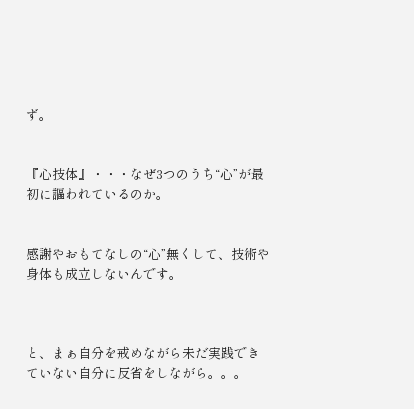ず。


『心技体』・・・なぜ3つのうち“心”が最初に謳われているのか。


感謝やおもてなしの“心”無くして、技術や身体も成立しないんです。



と、まぁ自分を戒めながら未だ実践できていない自分に反省をしながら。。。